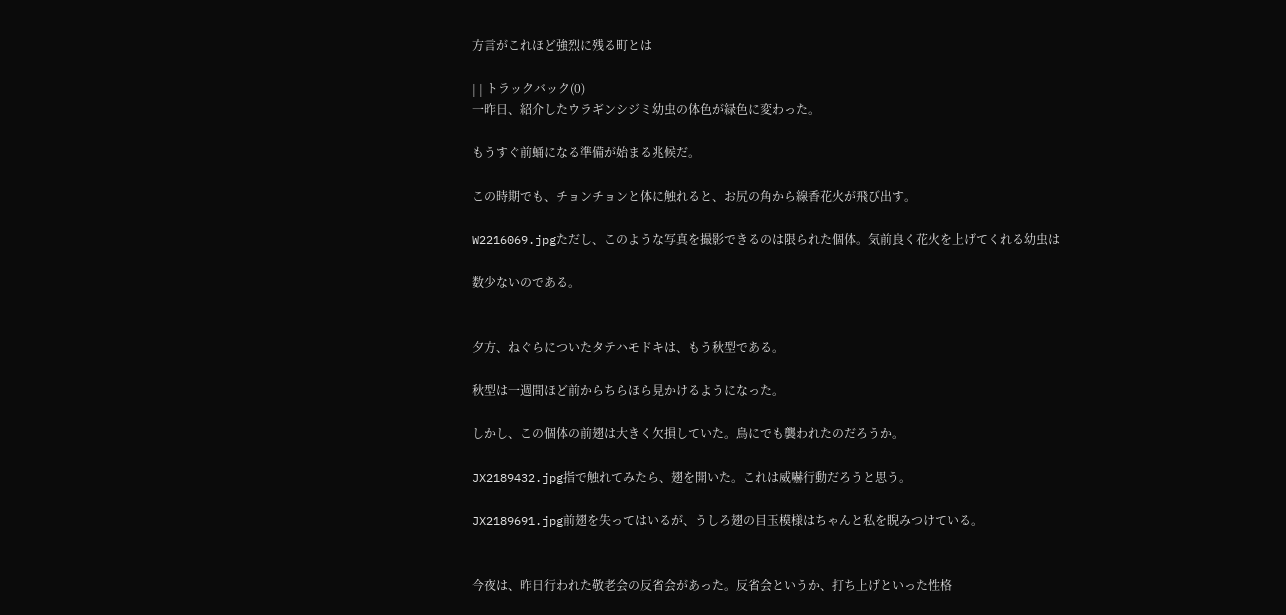方言がこれほど強烈に残る町とは

| | トラックバック(0)
一昨日、紹介したウラギンシジミ幼虫の体色が緑色に変わった。

もうすぐ前蛹になる準備が始まる兆候だ。

この時期でも、チョンチョンと体に触れると、お尻の角から線香花火が飛び出す。

W2216069.jpgただし、このような写真を撮影できるのは限られた個体。気前良く花火を上げてくれる幼虫は

数少ないのである。


夕方、ねぐらについたタテハモドキは、もう秋型である。

秋型は一週間ほど前からちらほら見かけるようになった。

しかし、この個体の前翅は大きく欠損していた。鳥にでも襲われたのだろうか。

JX2189432.jpg指で触れてみたら、翅を開いた。これは威嚇行動だろうと思う。

JX2189691.jpg前翅を失ってはいるが、うしろ翅の目玉模様はちゃんと私を睨みつけている。


今夜は、昨日行われた敬老会の反省会があった。反省会というか、打ち上げといった性格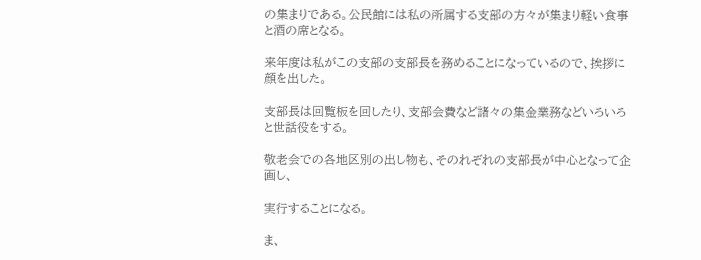の集まりである。公民館には私の所属する支部の方々が集まり軽い食事と酒の席となる。

来年度は私がこの支部の支部長を務めることになっているので、挨拶に顔を出した。

支部長は回覧板を回したり、支部会費など諸々の集金業務などいろいろと世話役をする。

敬老会での各地区別の出し物も、そのれぞれの支部長が中心となって企画し、

実行することになる。

ま、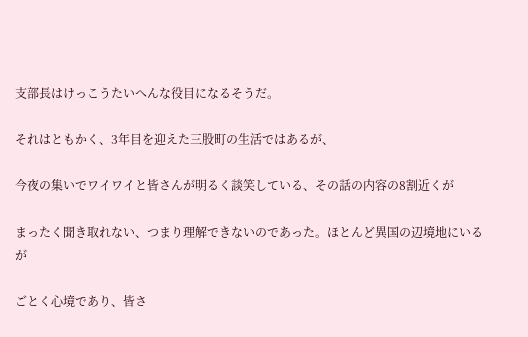支部長はけっこうたいへんな役目になるそうだ。

それはともかく、3年目を迎えた三股町の生活ではあるが、

今夜の集いでワイワイと皆さんが明るく談笑している、その話の内容の8割近くが

まったく聞き取れない、つまり理解できないのであった。ほとんど異国の辺境地にいるが

ごとく心境であり、皆さ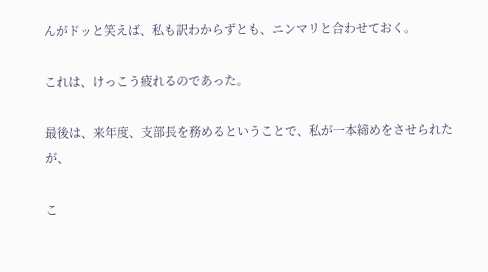んがドッと笑えば、私も訳わからずとも、ニンマリと合わせておく。

これは、けっこう疲れるのであった。

最後は、来年度、支部長を務めるということで、私が一本締めをさせられたが、

こ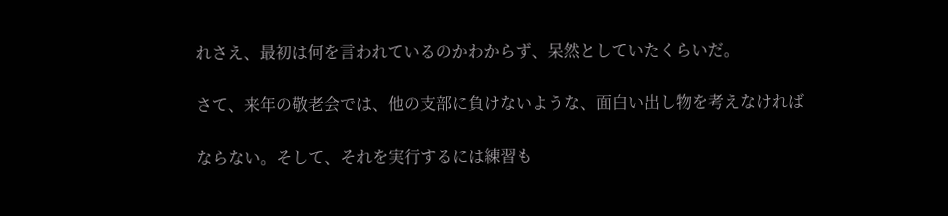れさえ、最初は何を言われているのかわからず、呆然としていたくらいだ。

さて、来年の敬老会では、他の支部に負けないような、面白い出し物を考えなければ

ならない。そして、それを実行するには練習も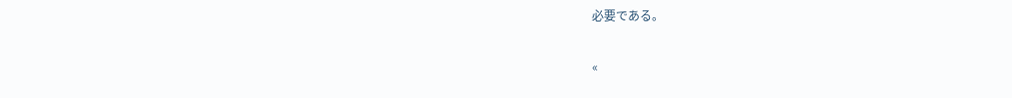必要である。

«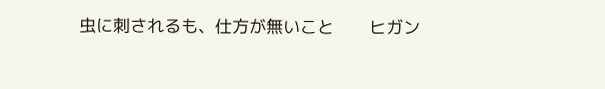虫に刺されるも、仕方が無いこと       ヒガン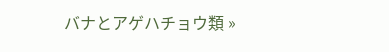バナとアゲハチョウ類 »